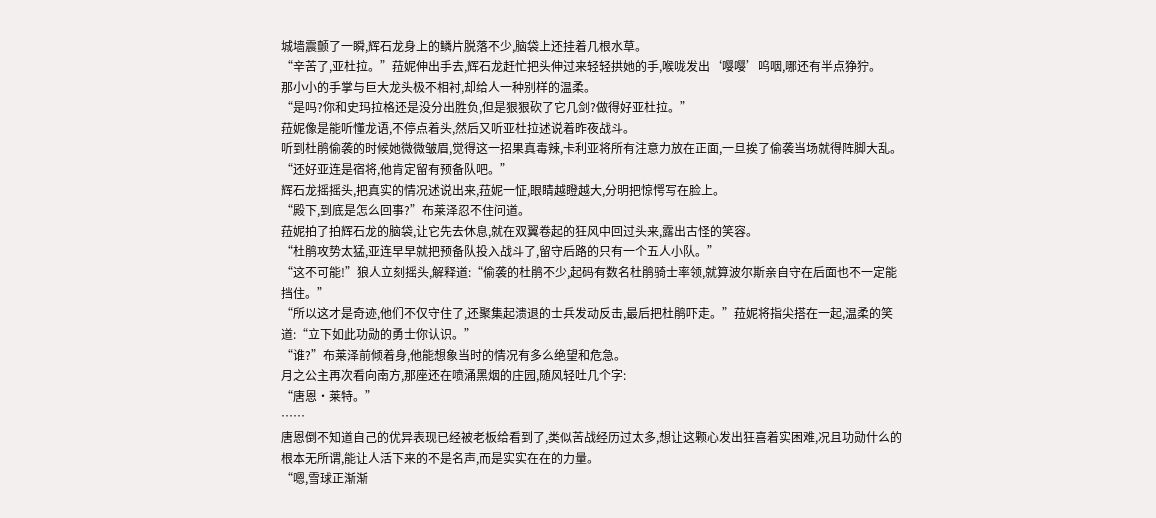城墙震颤了一瞬,辉石龙身上的鳞片脱落不少,脑袋上还挂着几根水草。
“辛苦了,亚杜拉。”菈妮伸出手去,辉石龙赶忙把头伸过来轻轻拱她的手,喉咙发出‘嘤嘤’呜咽,哪还有半点狰狞。
那小小的手掌与巨大龙头极不相衬,却给人一种别样的温柔。
“是吗?你和史玛拉格还是没分出胜负,但是狠狠砍了它几剑?做得好亚杜拉。”
菈妮像是能听懂龙语,不停点着头,然后又听亚杜拉述说着昨夜战斗。
听到杜鹃偷袭的时候她微微皱眉,觉得这一招果真毒辣,卡利亚将所有注意力放在正面,一旦挨了偷袭当场就得阵脚大乱。
“还好亚连是宿将,他肯定留有预备队吧。”
辉石龙摇摇头,把真实的情况述说出来,菈妮一怔,眼睛越瞪越大,分明把惊愕写在脸上。
“殿下,到底是怎么回事?”布莱泽忍不住问道。
菈妮拍了拍辉石龙的脑袋,让它先去休息,就在双翼卷起的狂风中回过头来,露出古怪的笑容。
“杜鹃攻势太猛,亚连早早就把预备队投入战斗了,留守后路的只有一个五人小队。”
“这不可能!”狼人立刻摇头,解释道:“偷袭的杜鹃不少,起码有数名杜鹃骑士率领,就算波尔斯亲自守在后面也不一定能挡住。”
“所以这才是奇迹,他们不仅守住了,还聚集起溃退的士兵发动反击,最后把杜鹃吓走。”菈妮将指尖搭在一起,温柔的笑道:“立下如此功勋的勇士你认识。”
“谁?”布莱泽前倾着身,他能想象当时的情况有多么绝望和危急。
月之公主再次看向南方,那座还在喷涌黑烟的庄园,随风轻吐几个字:
“唐恩·莱特。”
……
唐恩倒不知道自己的优异表现已经被老板给看到了,类似苦战经历过太多,想让这颗心发出狂喜着实困难,况且功勋什么的根本无所谓,能让人活下来的不是名声,而是实实在在的力量。
“嗯,雪球正渐渐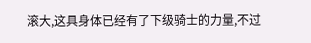滚大,这具身体已经有了下级骑士的力量,不过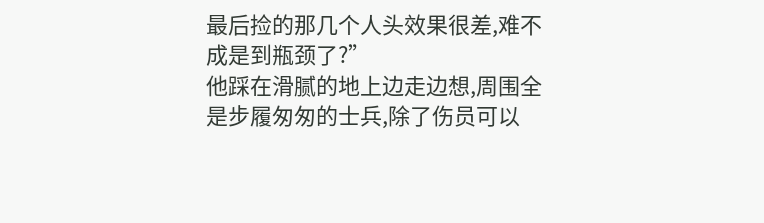最后捡的那几个人头效果很差,难不成是到瓶颈了?”
他踩在滑腻的地上边走边想,周围全是步履匆匆的士兵,除了伤员可以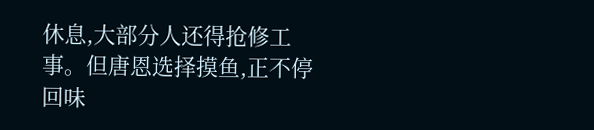休息,大部分人还得抢修工事。但唐恩选择摸鱼,正不停回味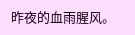昨夜的血雨腥风。